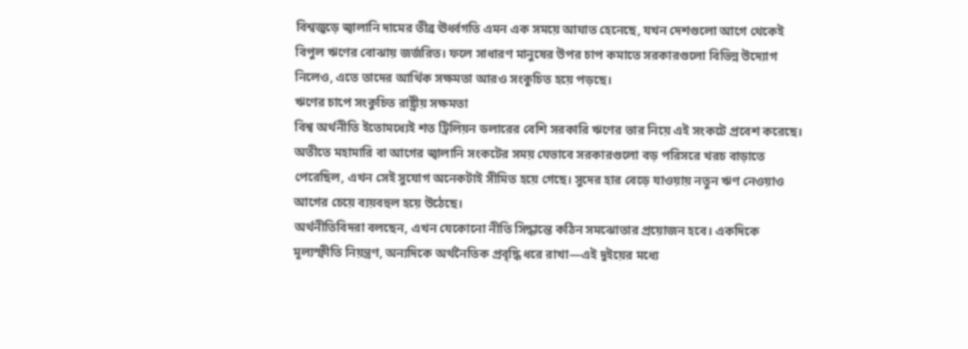বিশ্বজুড়ে জ্বালানি দামের তীব্র ঊর্ধ্বগতি এমন এক সময়ে আঘাত হেনেছে, যখন দেশগুলো আগে থেকেই বিপুল ঋণের বোঝায় জর্জরিত। ফলে সাধারণ মানুষের উপর চাপ কমাতে সরকারগুলো বিভিন্ন উদ্যোগ নিলেও, এতে তাদের আর্থিক সক্ষমতা আরও সংকুচিত হয়ে পড়ছে।
ঋণের চাপে সংকুচিত রাষ্ট্রীয় সক্ষমতা
বিশ্ব অর্থনীতি ইতোমধ্যেই শত ট্রিলিয়ন ডলারের বেশি সরকারি ঋণের ভার নিয়ে এই সংকটে প্রবেশ করেছে। অতীতে মহামারি বা আগের জ্বালানি সংকটের সময় যেভাবে সরকারগুলো বড় পরিসরে খরচ বাড়াতে পেরেছিল, এখন সেই সুযোগ অনেকটাই সীমিত হয়ে গেছে। সুদের হার বেড়ে যাওয়ায় নতুন ঋণ নেওয়াও আগের চেয়ে ব্যয়বহুল হয়ে উঠেছে।
অর্থনীতিবিদরা বলছেন, এখন যেকোনো নীতি সিদ্ধান্তে কঠিন সমঝোতার প্রয়োজন হবে। একদিকে মূল্যস্ফীতি নিয়ন্ত্রণ, অন্যদিকে অর্থনৈতিক প্রবৃদ্ধি ধরে রাখা—এই দুইয়ের মধ্যে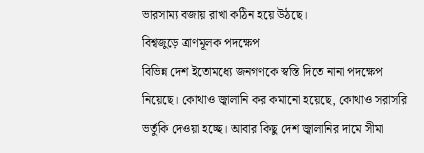ভারসাম্য বজায় রাখা কঠিন হয়ে উঠছে।
বিশ্বজুড়ে ত্রাণমূলক পদক্ষেপ
বিভিন্ন দেশ ইতোমধ্যে জনগণকে স্বস্তি দিতে নানা পদক্ষেপ নিয়েছে। কোথাও জ্বালানি কর কমানো হয়েছে, কোথাও সরাসরি ভর্তুকি দেওয়া হচ্ছে। আবার কিছু দেশ জ্বালানির দামে সীমা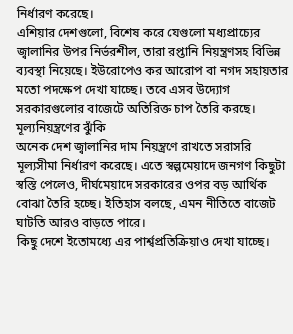নির্ধারণ করেছে।
এশিয়ার দেশগুলো, বিশেষ করে যেগুলো মধ্যপ্রাচ্যের জ্বালানির উপর নির্ভরশীল, তারা রপ্তানি নিয়ন্ত্রণসহ বিভিন্ন ব্যবস্থা নিয়েছে। ইউরোপেও কর আরোপ বা নগদ সহায়তার মতো পদক্ষেপ দেখা যাচ্ছে। তবে এসব উদ্যোগ সরকারগুলোর বাজেটে অতিরিক্ত চাপ তৈরি করছে।
মূল্যনিয়ন্ত্রণের ঝুঁকি
অনেক দেশ জ্বালানির দাম নিয়ন্ত্রণে রাখতে সরাসরি মূল্যসীমা নির্ধারণ করেছে। এতে স্বল্পমেয়াদে জনগণ কিছুটা স্বস্তি পেলেও, দীর্ঘমেয়াদে সরকারের ওপর বড় আর্থিক বোঝা তৈরি হচ্ছে। ইতিহাস বলছে, এমন নীতিতে বাজেট ঘাটতি আরও বাড়তে পারে।
কিছু দেশে ইতোমধ্যে এর পার্শ্বপ্রতিক্রিয়াও দেখা যাচ্ছে।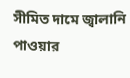সীমিত দামে জ্বালানি পাওয়ার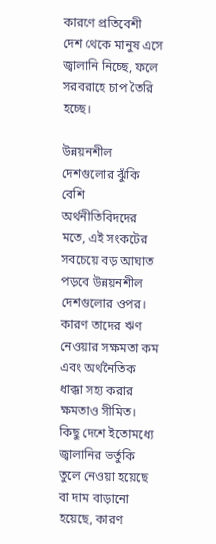কারণে প্রতিবেশী দেশ থেকে মানুষ এসে জ্বালানি নিচ্ছে, ফলে সরবরাহে চাপ তৈরি হচ্ছে।

উন্নয়নশীল দেশগুলোর ঝুঁকি বেশি
অর্থনীতিবিদদের মতে, এই সংকটের সবচেয়ে বড় আঘাত পড়বে উন্নয়নশীল দেশগুলোর ওপর। কারণ তাদের ঋণ নেওয়ার সক্ষমতা কম এবং অর্থনৈতিক ধাক্কা সহ্য করার ক্ষমতাও সীমিত।
কিছু দেশে ইতোমধ্যে জ্বালানির ভর্তুকি তুলে নেওয়া হয়েছে বা দাম বাড়ানো হয়েছে, কারণ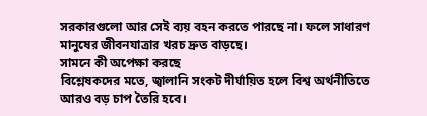সরকারগুলো আর সেই ব্যয় বহন করতে পারছে না। ফলে সাধারণ মানুষের জীবনযাত্রার খরচ দ্রুত বাড়ছে।
সামনে কী অপেক্ষা করছে
বিশ্লেষকদের মতে, জ্বালানি সংকট দীর্ঘায়িত হলে বিশ্ব অর্থনীতিতে আরও বড় চাপ তৈরি হবে।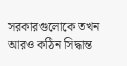সরকারগুলোকে তখন আরও কঠিন সিদ্ধান্ত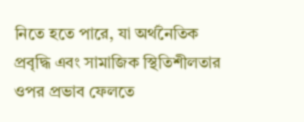নিতে হতে পারে, যা অর্থনৈতিক প্রবৃদ্ধি এবং সামাজিক স্থিতিশীলতার ওপর প্রভাব ফেলতে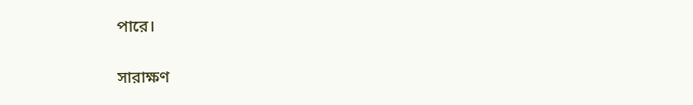পারে।

সারাক্ষণ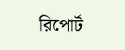রিপোর্ট